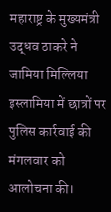महाराष्ट्र के मुख्यमंत्री उद्धव ठाकरे ने जामिया मिल्लिया इस्लामिया में छात्रों पर पुलिस कार्रवाई की मंगलवार को आलोचना की।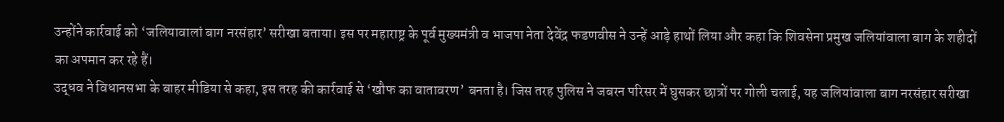उन्होंने कार्रवाई को ‘जलियावालां बाग नरसंहार’ सरीखा बताया। इस पर महाराष्ट्र के पूर्व मुख्यमंत्री व भाजपा नेता देवेंद्र फडणवीस ने उन्हें आड़े हाथों लिया और कहा कि शिवसेना प्रमुख जलियांवाला बाग के शहीदों का अपमान कर रहे हैं।
उद्धव ने विधानसभा के बाहर मीडिया से कहा, इस तरह की कार्रवाई से ‘खौफ का वातावरण’ बनता है। जिस तरह पुलिस ने जबरन परिसर में घुसकर छात्रों पर गोली चलाई, यह जलियांवाला बाग नरसंहार सरीखा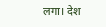लगा। देश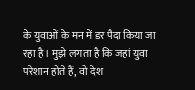के युवाओं के मन में डर पैदा किया जा रहा है। मुझे लगता है कि जहां युवा परेशान होते हैं, वो देश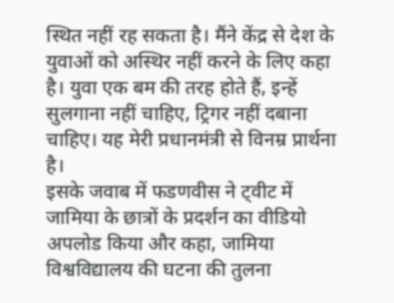स्थित नहीं रह सकता है। मैंने केंद्र से देश के युवाओं को अस्थिर नहीं करने के लिए कहा है। युवा एक बम की तरह होते हैं, इन्हें सुलगाना नहीं चाहिए, ट्रिगर नहीं दबाना चाहिए। यह मेरी प्रधानमंत्री से विनम्र प्रार्थना है।
इसके जवाब में फडणवीस ने ट्वीट में जामिया के छात्रों के प्रदर्शन का वीडियो अपलोड किया और कहा, जामिया विश्वविद्यालय की घटना की तुलना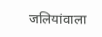जलियांवाला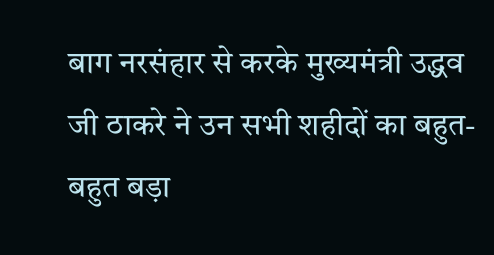बाग नरसंहार से करके मुख्यमंत्री उद्धव जी ठाकरे ने उन सभी शहीदों का बहुत-बहुत बड़ा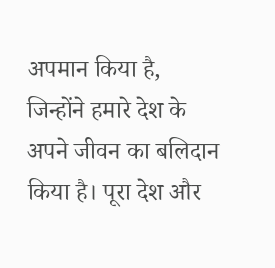अपमान किया है, जिन्होंने हमारे देश के अपने जीवन का बलिदान किया है। पूरा देश और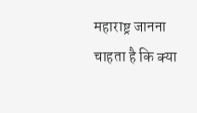महाराष्ट्र जानना चाहता है कि क्या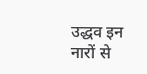उद्धव इन नारों से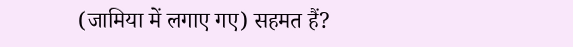(जामिया में लगाए गए) सहमत हैं?